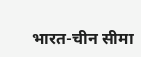भारत-चीन सीमा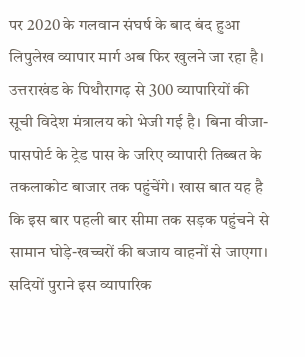पर 2020 के गलवान संघर्ष के बाद बंद हुआ लिपुलेख व्यापार मार्ग अब फिर खुलने जा रहा है। उत्तराखंड के पिथौरागढ़ से 300 व्यापारियों की सूची विदेश मंत्रालय को भेजी गई है। बिना वीजा-पासपोर्ट के ट्रेड पास के जरिए व्यापारी तिब्बत के तकलाकोट बाजार तक पहुंचेंगे। खास बात यह है कि इस बार पहली बार सीमा तक सड़क पहुंचने से सामान घोड़े-खच्चरों की बजाय वाहनों से जाएगा। सदियों पुराने इस व्यापारिक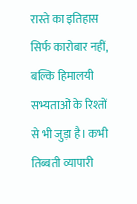रास्ते का इतिहास सिर्फ कारोबार नहीं, बल्कि हिमालयी सभ्यताओं के रिश्तों से भी जुड़ा है। कभी तिब्बती व्यापारी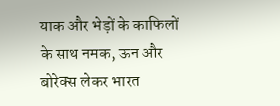याक और भेड़ों के काफिलों के साथ नमक, ऊन और बोरेक्स लेकर भारत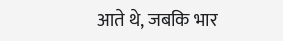आते थे, जबकि भार